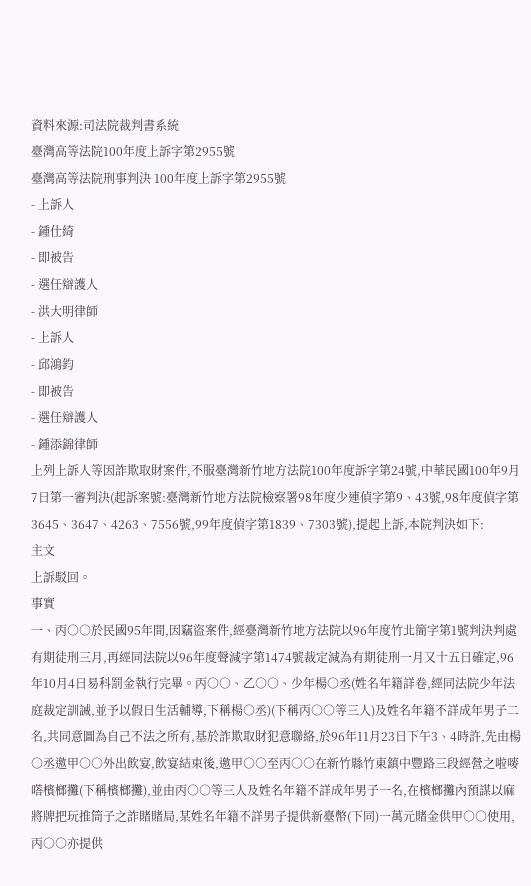資料來源:司法院裁判書系統
臺灣高等法院100年度上訴字第2955號
臺灣高等法院刑事判決 100年度上訴字第2955號
- 上訴人
- 鍾仕綺
- 即被告
- 選任辯護人
- 洪大明律師
- 上訴人
- 邱鴻鈞
- 即被告
- 選任辯護人
- 鍾添錦律師
上列上訴人等因詐欺取財案件,不服臺灣新竹地方法院100年度訴字第24號,中華民國100年9月7日第一審判決(起訴案號:臺灣新竹地方法院檢察署98年度少連偵字第9、43號,98年度偵字第3645、3647、4263、7556號,99年度偵字第1839、7303號),提起上訴,本院判決如下:
主文
上訴駁回。
事實
一、丙○○於民國95年間,因竊盜案件,經臺灣新竹地方法院以96年度竹北簡字第1號判決判處有期徒刑三月,再經同法院以96年度聲減字第1474號裁定減為有期徒刑一月又十五日確定,96年10月4日易科罰金執行完畢。丙○○、乙○○、少年楊○丞(姓名年籍詳卷,經同法院少年法庭裁定訓誡,並予以假日生活輔導,下稱楊○丞)(下稱丙○○等三人)及姓名年籍不詳成年男子二名,共同意圖為自己不法之所有,基於詐欺取財犯意聯絡,於96年11月23日下午3、4時許,先由楊○丞邀甲○○外出飲宴,飲宴結束後,邀甲○○至丙○○在新竹縣竹東鎮中豐路三段經營之啦嘜㗳檳榔攤(下稱檳榔攤),並由丙○○等三人及姓名年籍不詳成年男子一名,在檳榔攤內預謀以麻將牌把玩推筒子之詐賭賭局,某姓名年籍不詳男子提供新臺幣(下同)一萬元賭金供甲○○使用,丙○○亦提供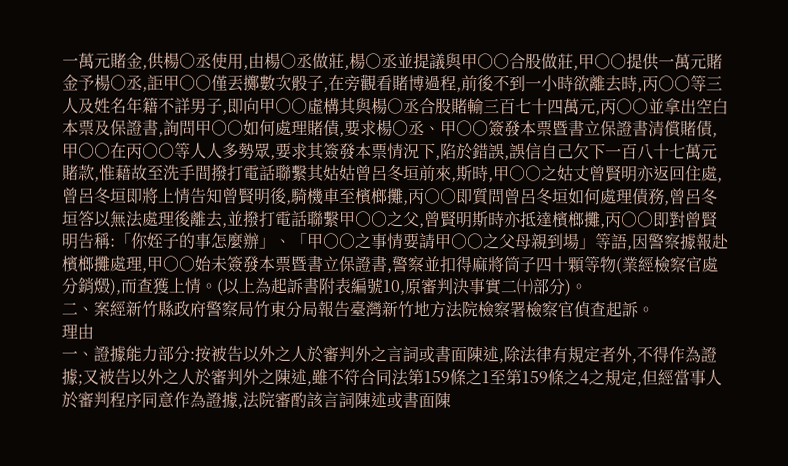一萬元賭金,供楊○丞使用,由楊○丞做莊,楊○丞並提議與甲○○合股做莊,甲○○提供一萬元賭金予楊○丞,詎甲○○僅丟擲數次骰子,在旁觀看賭博過程,前後不到一小時欲離去時,丙○○等三人及姓名年籍不詳男子,即向甲○○虛構其與楊○丞合股賭輸三百七十四萬元,丙○○並拿出空白本票及保證書,詢問甲○○如何處理賭債,要求楊○丞、甲○○簽發本票暨書立保證書清償賭債,甲○○在丙○○等人人多勢眾,要求其簽發本票情況下,陷於錯誤,誤信自己欠下一百八十七萬元賭款,惟藉故至洗手間撥打電話聯繫其姑姑曾呂冬垣前來,斯時,甲○○之姑丈曾賢明亦返回住處,曾呂冬垣即將上情告知曾賢明後,騎機車至檳榔攤,丙○○即質問曾呂冬垣如何處理債務,曾呂冬垣答以無法處理後離去,並撥打電話聯繫甲○○之父,曾賢明斯時亦抵達檳榔攤,丙○○即對曾賢明告稱:「你姪子的事怎麼辦」、「甲○○之事情要請甲○○之父母親到場」等語,因警察據報赴檳榔攤處理,甲○○始未簽發本票暨書立保證書,警察並扣得麻將筒子四十顆等物(業經檢察官處分銷燬),而查獲上情。(以上為起訴書附表編號10,原審判決事實二㈩部分)。
二、案經新竹縣政府警察局竹東分局報告臺灣新竹地方法院檢察署檢察官偵查起訴。
理由
一、證據能力部分:按被告以外之人於審判外之言詞或書面陳述,除法律有規定者外,不得作為證據;又被告以外之人於審判外之陳述,雖不符合同法第159條之1至第159條之4之規定,但經當事人於審判程序同意作為證據,法院審酌該言詞陳述或書面陳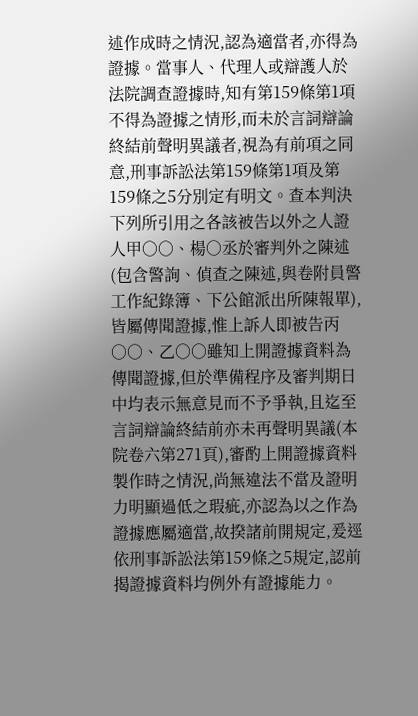述作成時之情況,認為適當者,亦得為證據。當事人、代理人或辯護人於法院調查證據時,知有第159條第1項不得為證據之情形,而未於言詞辯論終結前聲明異議者,視為有前項之同意,刑事訴訟法第159條第1項及第159條之5分別定有明文。查本判決下列所引用之各該被告以外之人證人甲○○、楊○丞於審判外之陳述(包含警詢、偵查之陳述,與卷附員警工作紀錄簿、下公館派出所陳報單),皆屬傳聞證據,惟上訴人即被告丙○○、乙○○雖知上開證據資料為傳聞證據,但於準備程序及審判期日中均表示無意見而不予爭執,且迄至言詞辯論終結前亦未再聲明異議(本院卷六第271頁),審酌上開證據資料製作時之情況,尚無違法不當及證明力明顯過低之瑕疵,亦認為以之作為證據應屬適當,故揆諸前開規定,爰逕依刑事訴訟法第159條之5規定,認前揭證據資料均例外有證據能力。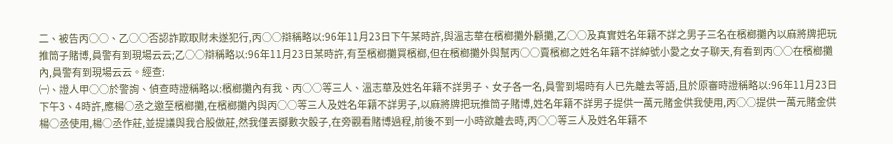二、被告丙○○、乙○○否認詐欺取財未遂犯行,丙○○辯稱略以:96年11月23日下午某時許,與溫志華在檳榔攤外顧攤,乙○○及真實姓名年籍不詳之男子三名在檳榔攤內以麻將牌把玩推筒子賭博,員警有到現場云云;乙○○辯稱略以:96年11月23日某時許,有至檳榔攤買檳榔,但在檳榔攤外與幫丙○○賣檳榔之姓名年籍不詳綽號小愛之女子聊天,有看到丙○○在檳榔攤內,員警有到現場云云。經查:
㈠、證人甲○○於警詢、偵查時證稱略以:檳榔攤內有我、丙○○等三人、溫志華及姓名年籍不詳男子、女子各一名,員警到場時有人已先離去等語,且於原審時證稱略以:96年11月23日下午3、4時許,應楊○丞之邀至檳榔攤,在檳榔攤內與丙○○等三人及姓名年籍不詳男子,以麻將牌把玩推筒子賭博,姓名年籍不詳男子提供一萬元賭金供我使用,丙○○提供一萬元賭金供楊○丞使用,楊○丞作莊,並提議與我合股做莊,然我僅丟擲數次骰子,在旁觀看賭博過程,前後不到一小時欲離去時,丙○○等三人及姓名年籍不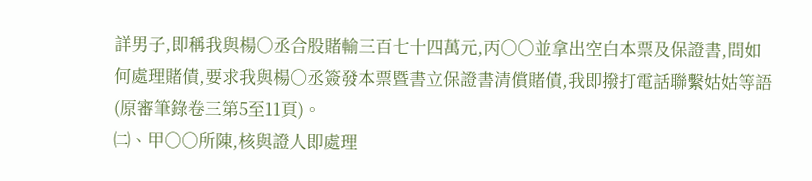詳男子,即稱我與楊○丞合股賭輸三百七十四萬元,丙○○並拿出空白本票及保證書,問如何處理賭債,要求我與楊○丞簽發本票暨書立保證書清償賭債,我即撥打電話聯繫姑姑等語(原審筆錄卷三第5至11頁)。
㈡、甲○○所陳,核與證人即處理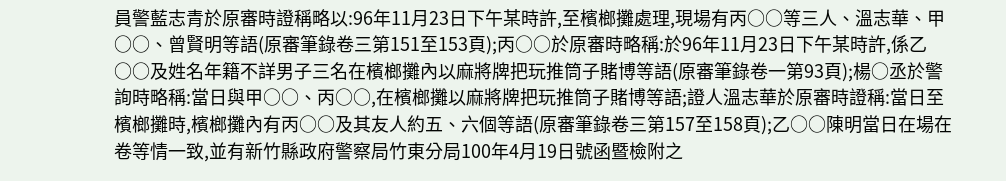員警藍志青於原審時證稱略以:96年11月23日下午某時許,至檳榔攤處理,現場有丙○○等三人、溫志華、甲○○、曾賢明等語(原審筆錄卷三第151至153頁);丙○○於原審時略稱:於96年11月23日下午某時許,係乙○○及姓名年籍不詳男子三名在檳榔攤內以麻將牌把玩推筒子賭博等語(原審筆錄卷一第93頁);楊○丞於警詢時略稱:當日與甲○○、丙○○,在檳榔攤以麻將牌把玩推筒子賭博等語;證人溫志華於原審時證稱:當日至檳榔攤時,檳榔攤內有丙○○及其友人約五、六個等語(原審筆錄卷三第157至158頁);乙○○陳明當日在場在卷等情一致,並有新竹縣政府警察局竹東分局100年4月19日號函暨檢附之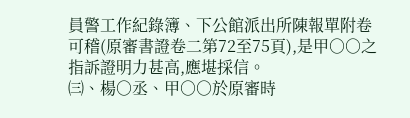員警工作紀錄簿、下公館派出所陳報單附卷可稽(原審書證卷二第72至75頁),是甲○○之指訴證明力甚高,應堪採信。
㈢、楊○丞、甲○○於原審時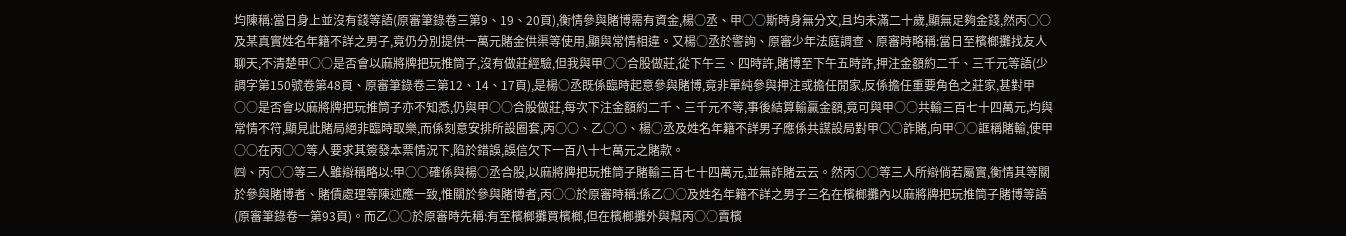均陳稱:當日身上並沒有錢等語(原審筆錄卷三第9、19、20頁),衡情參與賭博需有資金,楊○丞、甲○○斯時身無分文,且均未滿二十歲,顯無足夠金錢,然丙○○及某真實姓名年籍不詳之男子,竟仍分別提供一萬元賭金供渠等使用,顯與常情相違。又楊○丞於警詢、原審少年法庭調查、原審時略稱:當日至檳榔攤找友人聊天,不清楚甲○○是否會以麻將牌把玩推筒子,沒有做莊經驗,但我與甲○○合股做莊,從下午三、四時許,賭博至下午五時許,押注金額約二千、三千元等語(少調字第150號卷第48頁、原審筆錄卷三第12、14、17頁),是楊○丞既係臨時起意參與賭博,竟非單純參與押注或擔任閒家,反係擔任重要角色之莊家,甚對甲○○是否會以麻將牌把玩推筒子亦不知悉,仍與甲○○合股做莊,每次下注金額約二千、三千元不等,事後結算輸贏金額,竟可與甲○○共輸三百七十四萬元,均與常情不符,顯見此賭局絕非臨時取樂,而係刻意安排所設圈套,丙○○、乙○○、楊○丞及姓名年籍不詳男子應係共謀設局對甲○○詐賭,向甲○○誆稱賭輸,使甲○○在丙○○等人要求其簽發本票情況下,陷於錯誤,誤信欠下一百八十七萬元之賭款。
㈣、丙○○等三人雖辯稱略以:甲○○確係與楊○丞合股,以麻將牌把玩推筒子賭輸三百七十四萬元,並無詐賭云云。然丙○○等三人所辯倘若屬實,衡情其等關於參與賭博者、賭債處理等陳述應一致,惟關於參與賭博者,丙○○於原審時稱:係乙○○及姓名年籍不詳之男子三名在檳榔攤內以麻將牌把玩推筒子賭博等語(原審筆錄卷一第93頁)。而乙○○於原審時先稱:有至檳榔攤買檳榔,但在檳榔攤外與幫丙○○賣檳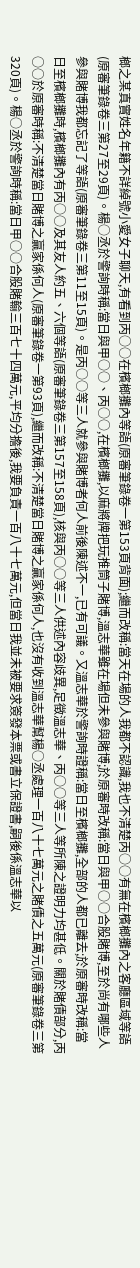榔之某真實姓名年籍不詳綽號小愛女子聊天,有看到丙○○在檳榔攤內等語(原審筆錄卷一第153頁背面);繼而改稱:當天在場的人我都不認識,我也不清楚丙○○有無在檳榔攤內之客廳區域等語(原審筆錄卷三第27至29頁)。楊○丞於警詢時稱:當日與甲○○、丙○○,在檳榔攤,以麻將牌把玩推筒子賭博,溫志華雖在場但未參與賭博;於原審時改稱:當日與甲○○合股賭博,至於尚有哪些人參與賭博我都忘記了等語(原審筆錄卷三第11至15頁)。是丙○○等三人就參與賭博者何人前後陳述不一,已有可議。又溫志華於警詢時證稱:當日至檳榔攤,全部的人都已離去;於原審時改稱:當日至檳榔攤時,檳榔攤內有丙○○及其友人約五、六個等語(原審筆錄卷三第157至158頁),核與丙○○等三人供述內容歧異,足徵溫志華、丙○○等三人等所陳之證明力均甚低。關於賭債部分,丙○○於原審時稱:不清楚當日賭博之贏家係何人(原審筆錄卷一第93頁),繼而改稱:不清楚當日賭博之贏家係何人,也沒有收到溫志華幫楊○丞處理一百八十七萬元之賭債之五萬元(原審筆錄卷三第320頁)。楊○丞於警詢時稱:當日甲○○合股賭輸三百七十四萬元,平均分擔後,我要負責一百八十七萬元,但當日我並未被要求簽發本票或書立保證書,嗣後係溫志華以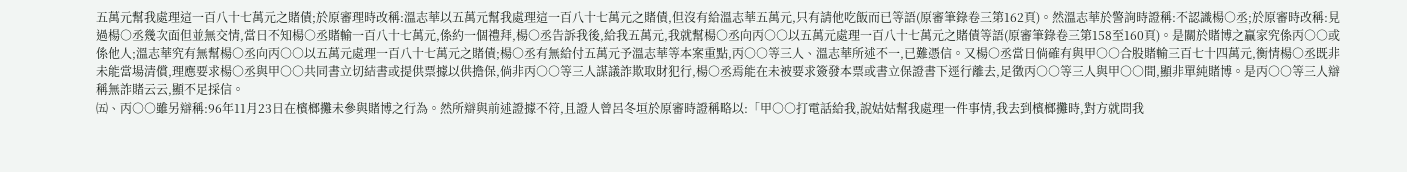五萬元幫我處理這一百八十七萬元之賭債;於原審理時改稱:溫志華以五萬元幫我處理這一百八十七萬元之賭債,但沒有給溫志華五萬元,只有請他吃飯而已等語(原審筆錄卷三第162頁)。然溫志華於警詢時證稱:不認識楊○丞;於原審時改稱:見過楊○丞幾次面但並無交情,當日不知楊○丞賭輸一百八十七萬元,係約一個禮拜,楊○丞告訴我後,給我五萬元,我就幫楊○丞向丙○○以五萬元處理一百八十七萬元之賭債等語(原審筆錄卷三第158至160頁)。是關於賭博之贏家究係丙○○或係他人;溫志華究有無幫楊○丞向丙○○以五萬元處理一百八十七萬元之賭債;楊○丞有無給付五萬元予溫志華等本案重點,丙○○等三人、溫志華所述不一,已難憑信。又楊○丞當日倘確有與甲○○合股賭輸三百七十四萬元,衡情楊○丞既非未能當場清償,理應要求楊○丞與甲○○共同書立切結書或提供票據以供擔保,倘非丙○○等三人謀議詐欺取財犯行,楊○丞焉能在未被要求簽發本票或書立保證書下逕行離去,足徵丙○○等三人與甲○○間,顯非單純賭博。是丙○○等三人辯稱無詐賭云云,顯不足採信。
㈤、丙○○雖另辯稱:96年11月23日在檳榔攤未參與賭博之行為。然所辯與前述證據不符,且證人曾呂冬垣於原審時證稱略以:「甲○○打電話給我,說姑姑幫我處理一件事情,我去到檳榔攤時,對方就問我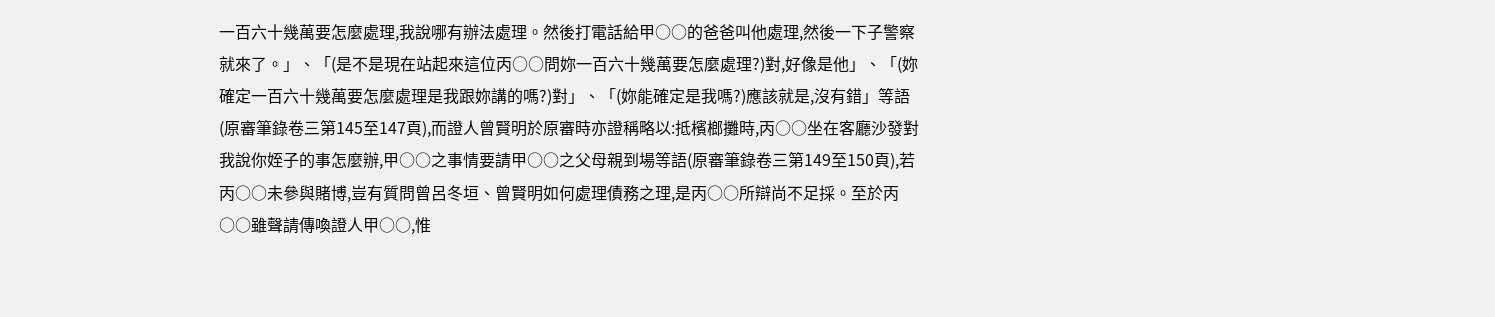一百六十幾萬要怎麼處理,我說哪有辦法處理。然後打電話給甲○○的爸爸叫他處理,然後一下子警察就來了。」、「(是不是現在站起來這位丙○○問妳一百六十幾萬要怎麼處理?)對,好像是他」、「(妳確定一百六十幾萬要怎麼處理是我跟妳講的嗎?)對」、「(妳能確定是我嗎?)應該就是,沒有錯」等語(原審筆錄卷三第145至147頁),而證人曾賢明於原審時亦證稱略以:抵檳榔攤時,丙○○坐在客廳沙發對我說你姪子的事怎麼辦,甲○○之事情要請甲○○之父母親到場等語(原審筆錄卷三第149至150頁),若丙○○未參與賭博,豈有質問曾呂冬垣、曾賢明如何處理債務之理,是丙○○所辯尚不足採。至於丙○○雖聲請傳喚證人甲○○,惟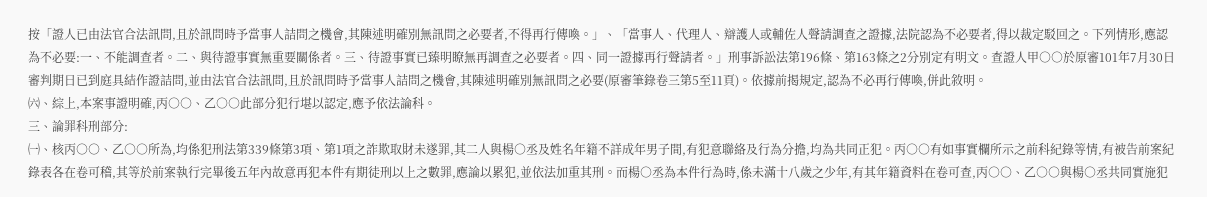按「證人已由法官合法訊問,且於訊問時予當事人詰問之機會,其陳述明確別無訊問之必要者,不得再行傳喚。」、「當事人、代理人、辯護人或輔佐人聲請調查之證據,法院認為不必要者,得以裁定駁回之。下列情形,應認為不必要:一、不能調查者。二、與待證事實無重要關係者。三、待證事實已臻明瞭無再調查之必要者。四、同一證據再行聲請者。」刑事訴訟法第196條、第163條之2分別定有明文。查證人甲○○於原審101年7月30日審判期日已到庭具結作證詰問,並由法官合法訊問,且於訊問時予當事人詰問之機會,其陳述明確別無訊問之必要(原審筆錄卷三第5至11頁)。依據前揭規定,認為不必再行傳喚,併此敘明。
㈥、綜上,本案事證明確,丙○○、乙○○此部分犯行堪以認定,應予依法論科。
三、論罪科刑部分:
㈠、核丙○○、乙○○所為,均係犯刑法第339條第3項、第1項之詐欺取財未遂罪,其二人與楊○丞及姓名年籍不詳成年男子間,有犯意聯絡及行為分擔,均為共同正犯。丙○○有如事實欄所示之前科紀錄等情,有被告前案紀錄表各在卷可稽,其等於前案執行完畢後五年內故意再犯本件有期徒刑以上之數罪,應論以累犯,並依法加重其刑。而楊○丞為本件行為時,係未滿十八歲之少年,有其年籍資料在卷可查,丙○○、乙○○與楊○丞共同實施犯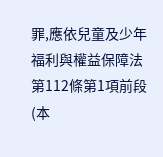罪,應依兒童及少年福利與權益保障法第112條第1項前段(本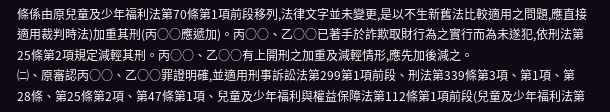條係由原兒童及少年福利法第70條第1項前段移列,法律文字並未變更,是以不生新舊法比較適用之問題,應直接適用裁判時法)加重其刑(丙○○應遞加)。丙○○、乙○○已著手於詐欺取財行為之實行而為未遂犯,依刑法第25條第2項規定減輕其刑。丙○○、乙○○有上開刑之加重及減輕情形,應先加後減之。
㈡、原審認丙○○、乙○○罪證明確,並適用刑事訴訟法第299第1項前段、刑法第339條第3項、第1項、第28條、第25條第2項、第47條第1項、兒童及少年福利與權益保障法第112條第1項前段(兒童及少年福利法第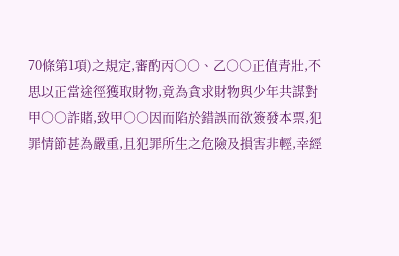70條第1項)之規定,審酌丙○○、乙○○正值青壯,不思以正當途徑獲取財物,竟為貪求財物與少年共謀對甲○○詐賭,致甲○○因而陷於錯誤而欲簽發本票,犯罪情節甚為嚴重,且犯罪所生之危險及損害非輕,幸經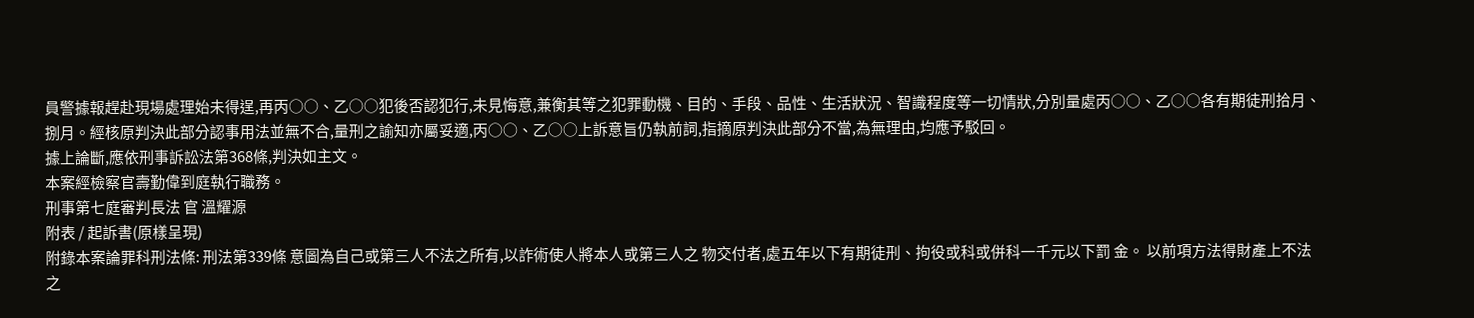員警據報趕赴現場處理始未得逞,再丙○○、乙○○犯後否認犯行,未見悔意,兼衡其等之犯罪動機、目的、手段、品性、生活狀況、智識程度等一切情狀,分別量處丙○○、乙○○各有期徒刑拾月、捌月。經核原判決此部分認事用法並無不合,量刑之諭知亦屬妥適,丙○○、乙○○上訴意旨仍執前詞,指摘原判決此部分不當,為無理由,均應予駁回。
據上論斷,應依刑事訴訟法第368條,判決如主文。
本案經檢察官壽勤偉到庭執行職務。
刑事第七庭審判長法 官 溫耀源
附表 / 起訴書(原樣呈現)
附錄本案論罪科刑法條: 刑法第339條 意圖為自己或第三人不法之所有,以詐術使人將本人或第三人之 物交付者,處五年以下有期徒刑、拘役或科或併科一千元以下罰 金。 以前項方法得財產上不法之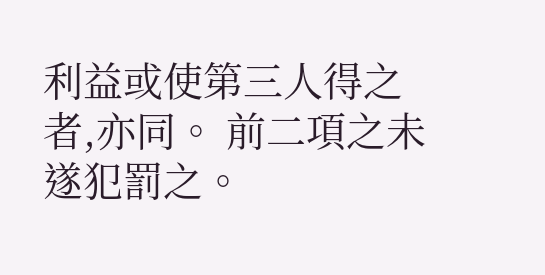利益或使第三人得之者,亦同。 前二項之未遂犯罰之。